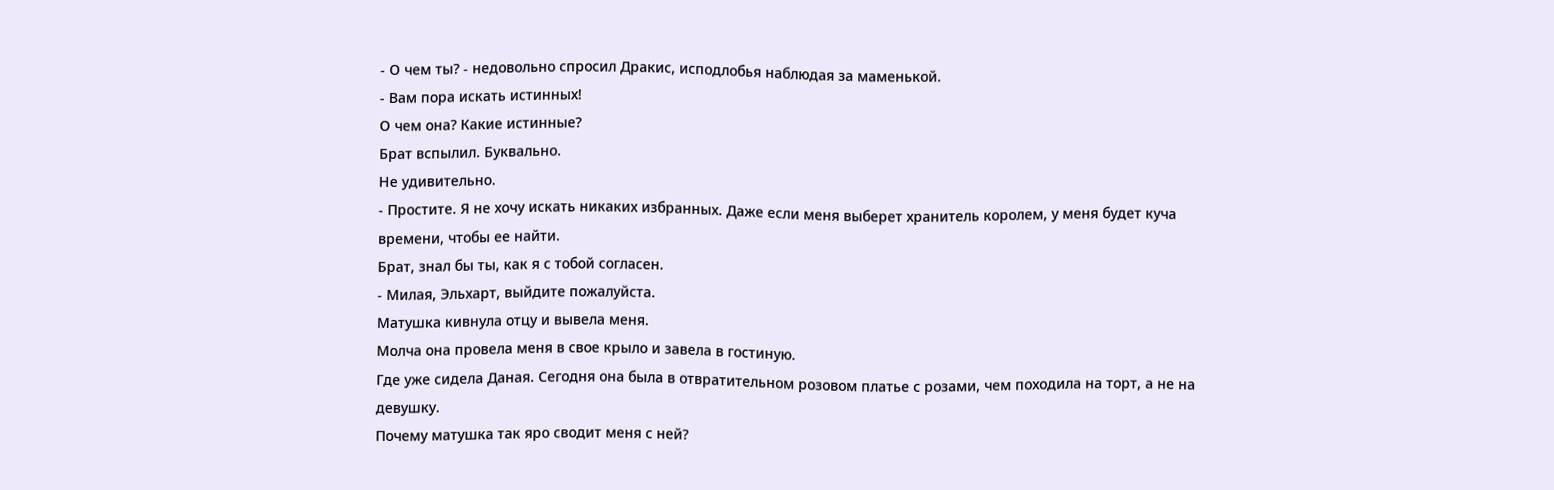- О чем ты? - недовольно спросил Дракис, исподлобья наблюдая за маменькой.
- Вам пора искать истинных!
О чем она? Какие истинные?
Брат вспылил. Буквально.
Не удивительно.
- Простите. Я не хочу искать никаких избранных. Даже если меня выберет хранитель королем, у меня будет куча времени, чтобы ее найти.
Брат, знал бы ты, как я с тобой согласен.
- Милая, Эльхарт, выйдите пожалуйста.
Матушка кивнула отцу и вывела меня.
Молча она провела меня в свое крыло и завела в гостиную.
Где уже сидела Даная. Сегодня она была в отвратительном розовом платье с розами, чем походила на торт, а не на девушку.
Почему матушка так яро сводит меня с ней?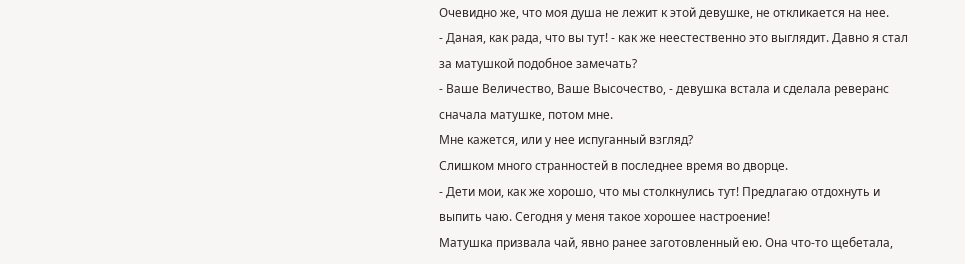Очевидно же, что моя душа не лежит к этой девушке, не откликается на нее.
- Даная, как рада, что вы тут! - как же неестественно это выглядит. Давно я стал за матушкой подобное замечать?
- Ваше Величество, Ваше Высочество, - девушка встала и сделала реверанс сначала матушке, потом мне.
Мне кажется, или у нее испуганный взгляд?
Слишком много странностей в последнее время во дворце.
- Дети мои, как же хорошо, что мы столкнулись тут! Предлагаю отдохнуть и выпить чаю. Сегодня у меня такое хорошее настроение!
Матушка призвала чай, явно ранее заготовленный ею. Она что-то щебетала,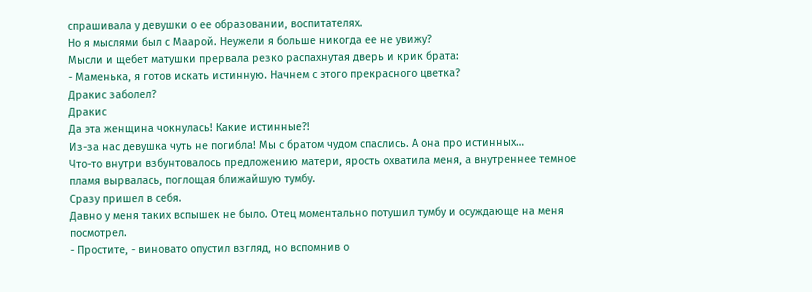спрашивала у девушки о ее образовании, воспитателях.
Но я мыслями был с Маарой. Неужели я больше никогда ее не увижу?
Мысли и щебет матушки прервала резко распахнутая дверь и крик брата:
- Маменька, я готов искать истинную. Начнем с этого прекрасного цветка?
Дракис заболел?
Дракис
Да эта женщина чокнулась! Какие истинные?!
Из-за нас девушка чуть не погибла! Мы с братом чудом спаслись. А она про истинных…
Что-то внутри взбунтовалось предложению матери, ярость охватила меня, а внутреннее темное пламя вырвалась, поглощая ближайшую тумбу.
Сразу пришел в себя.
Давно у меня таких вспышек не было. Отец моментально потушил тумбу и осуждающе на меня посмотрел.
- Простите, - виновато опустил взгляд, но вспомнив о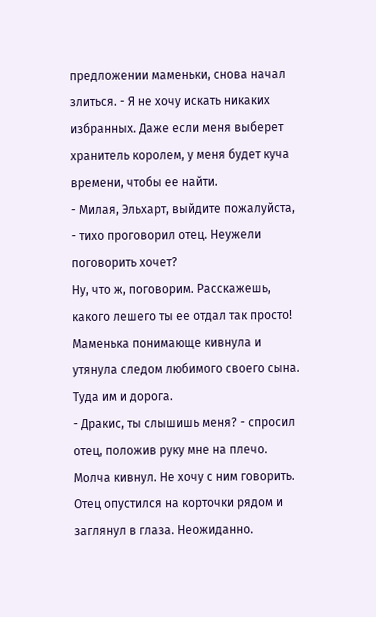предложении маменьки, снова начал злиться. - Я не хочу искать никаких избранных. Даже если меня выберет хранитель королем, у меня будет куча времени, чтобы ее найти.
- Милая, Эльхарт, выйдите пожалуйста, - тихо проговорил отец. Неужели поговорить хочет?
Ну, что ж, поговорим. Расскажешь, какого лешего ты ее отдал так просто!
Маменька понимающе кивнула и утянула следом любимого своего сына.
Туда им и дорога.
- Дракис, ты слышишь меня? - спросил отец, положив руку мне на плечо. Молча кивнул. Не хочу с ним говорить.
Отец опустился на корточки рядом и заглянул в глаза. Неожиданно.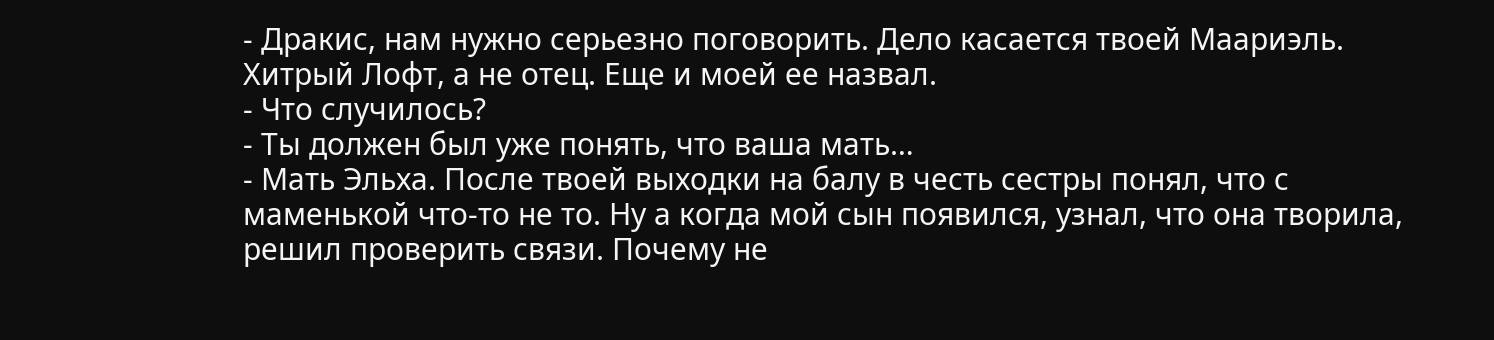- Дракис, нам нужно серьезно поговорить. Дело касается твоей Маариэль.
Хитрый Лофт, а не отец. Еще и моей ее назвал.
- Что случилось?
- Ты должен был уже понять, что ваша мать…
- Мать Эльха. После твоей выходки на балу в честь сестры понял, что с маменькой что-то не то. Ну а когда мой сын появился, узнал, что она творила, решил проверить связи. Почему не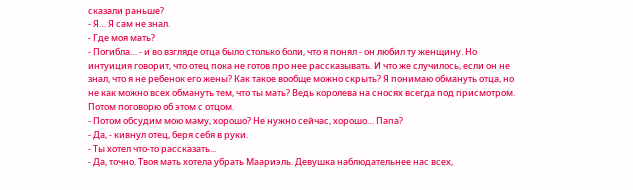сказали раньше?
- Я… Я сам не знал.
- Где моя мать?
- Погибла… - и во взгляде отца было столько боли, что я понял - он любил ту женщину. Но интуиция говорит, что отец пока не готов про нее рассказывать. И что же случилось, если он не знал, что я не ребенок его жены? Как такое вообще можно скрыть? Я понимаю обмануть отца, но не как можно всех обмануть тем, что ты мать? Ведь королева на сносях всегда под присмотром.
Потом поговорю об этом с отцом.
- Потом обсудим мою маму, хорошо? Не нужно сейчас, хорошо… Папа?
- Да, - кивнул отец, беря себя в руки.
- Ты хотел что-то рассказать...
- Да, точно. Твоя мать хотела убрать Маариэль. Девушка наблюдательнее нас всех,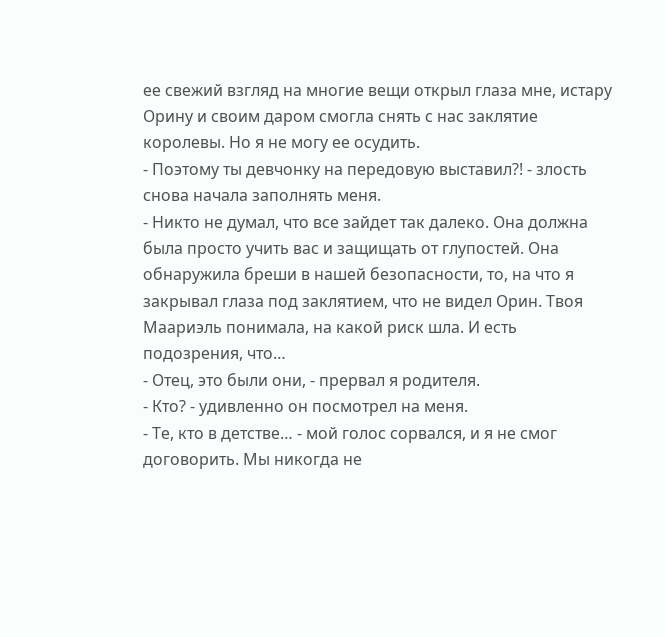ее свежий взгляд на многие вещи открыл глаза мне, истару Орину и своим даром смогла снять с нас заклятие королевы. Но я не могу ее осудить.
- Поэтому ты девчонку на передовую выставил?! - злость снова начала заполнять меня.
- Никто не думал, что все зайдет так далеко. Она должна была просто учить вас и защищать от глупостей. Она обнаружила бреши в нашей безопасности, то, на что я закрывал глаза под заклятием, что не видел Орин. Твоя Маариэль понимала, на какой риск шла. И есть подозрения, что…
- Отец, это были они, - прервал я родителя.
- Кто? - удивленно он посмотрел на меня.
- Те, кто в детстве… - мой голос сорвался, и я не смог договорить. Мы никогда не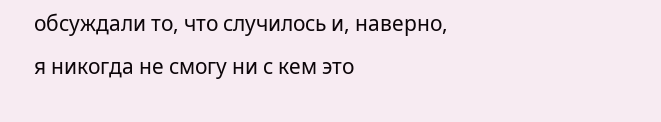обсуждали то, что случилось и, наверно, я никогда не смогу ни с кем это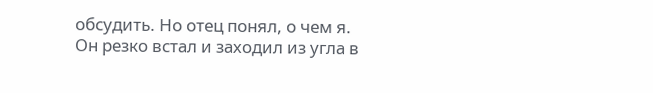обсудить. Но отец понял, о чем я.
Он резко встал и заходил из угла в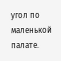угол по маленькой палате.